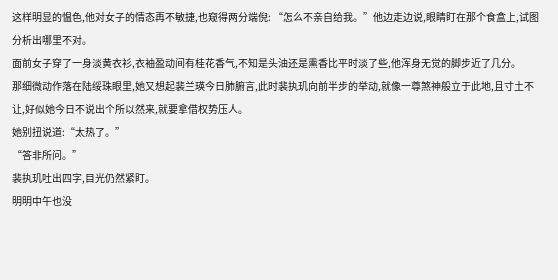这样明显的愠色,他对女子的情态再不敏捷,也窥得两分端倪: “怎么不亲自给我。”他边走边说,眼睛盯在那个食盒上,试图分析出哪里不对。
面前女子穿了一身淡黄衣衫,衣袖盈动间有桂花香气,不知是头油还是熏香比平时淡了些,他浑身无觉的脚步近了几分。
那细微动作落在陆绥珠眼里,她又想起裴兰瑛今日肺腑言,此时裴执玑向前半步的举动,就像一尊煞神般立于此地,且寸土不让,好似她今日不说出个所以然来,就要拿借权势压人。
她别扭说道:“太热了。”
“答非所问。”
裴执玑吐出四字,目光仍然紧盯。
明明中午也没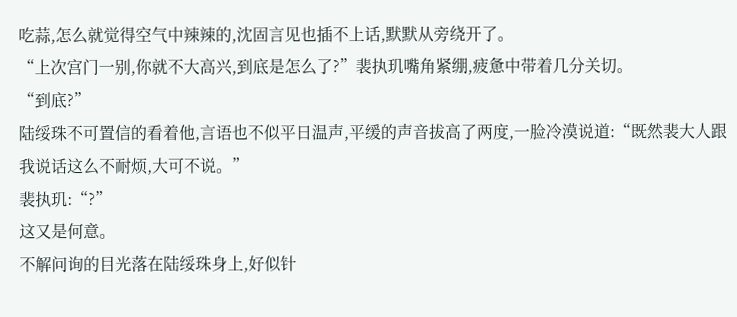吃蒜,怎么就觉得空气中辣辣的,沈固言见也插不上话,默默从旁绕开了。
“上次宫门一别,你就不大高兴,到底是怎么了?”裴执玑嘴角紧绷,疲惫中带着几分关切。
“到底?”
陆绥珠不可置信的看着他,言语也不似平日温声,平缓的声音拔高了两度,一脸冷漠说道:“既然裴大人跟我说话这么不耐烦,大可不说。”
裴执玑:“?”
这又是何意。
不解问询的目光落在陆绥珠身上,好似针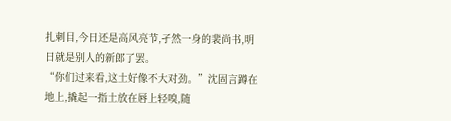扎刺目,今日还是高风亮节,孑然一身的裴尚书,明日就是别人的新郎了罢。
“你们过来看,这土好像不大对劲。”沈固言蹲在地上,撬起一指土放在唇上轻嗅,随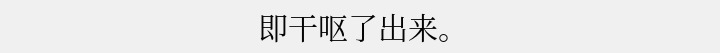即干呕了出来。